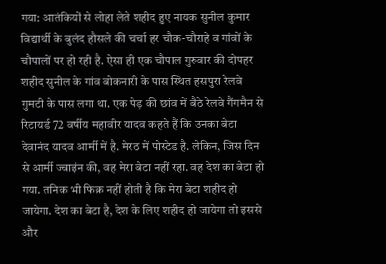गया: आतंकियों से लोहा लेते शहीद हुए नायक सुनील कुमार विद्यार्थी के बुलंद हौसले की चर्चा हर चौक-चौराहे व गांवों के चौपालों पर हो रही है. ऐसा ही एक चौपाल गुरुवार की दोपहर शहीद सुनील के गांव बोकनारी के पास स्थित हसपुरा रेलवे गुमटी के पास लगा था. एक पेड़ की छांव में बैठे रेलवे गैंगमैन से रिटायर्ड 72 वर्षीय महावीर यादव कहते हैं कि उनका बेटा देवानंद यादव आर्मी में है. मेरठ में पोस्टेड है. लेकिन, जिस दिन से आर्मी ज्वाइंन की, वह मेरा बेटा नहीं रहा. वह देश का बेटा हो गया. तनिक भी फिक्र नहीं होती है कि मेरा बेटा शहीद हो जायेगा. देश का बेटा है, देश के लिए शहीद हो जायेगा तो इससे और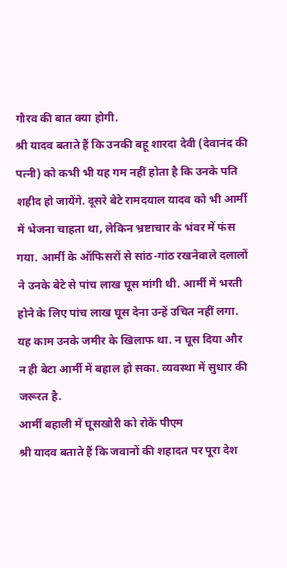गौरव की बात क्या होगी.
श्री यादव बताते हैं कि उनकी बहू शारदा देवी (देवानंद की पत्नी) को कभी भी यह गम नहीं होता है कि उनके पति शहीद हो जायेंगे. दूसरे बेटे रामदयाल यादव को भी आर्मी में भेजना चाहता था, लेकिन भ्रष्टाचार के भंवर में फंस गया. आर्मी के ऑफिसरों से सांठ-गांठ रखनेवाले दलालों ने उनके बेटे से पांच लाख घूस मांगी थी. आर्मी में भरती होने के लिए पांच लाख घूस देना उन्हें उचित नहीं लगा. यह काम उनके जमीर के खिलाफ था. न घूस दिया और न ही बेटा आर्मी में बहाल हो सका. व्यवस्था में सुधार की जरूरत है.
आर्मी बहाली में घूसखोरी को रोकें पीएम
श्री यादव बताते हैं कि जवानों की शहादत पर पूरा देश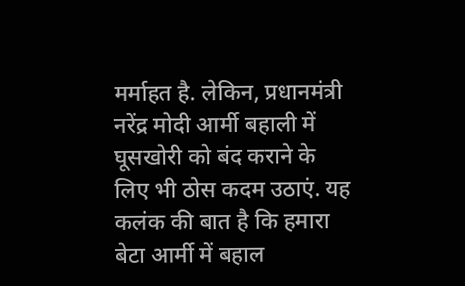मर्माहत है. लेकिन, प्रधानमंत्री नरेंद्र मोदी आर्मी बहाली में घूसखोरी को बंद कराने के लिए भी ठोस कदम उठाएं. यह कलंक की बात है कि हमारा बेटा आर्मी में बहाल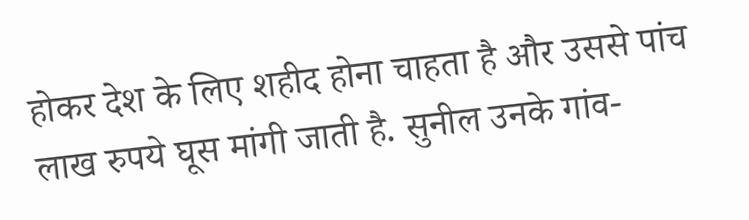होकर देश के लिए शहीद होना चाहता है और उससे पांच लाख रुपये घूस मांगी जाती है. सुनील उनके गांव-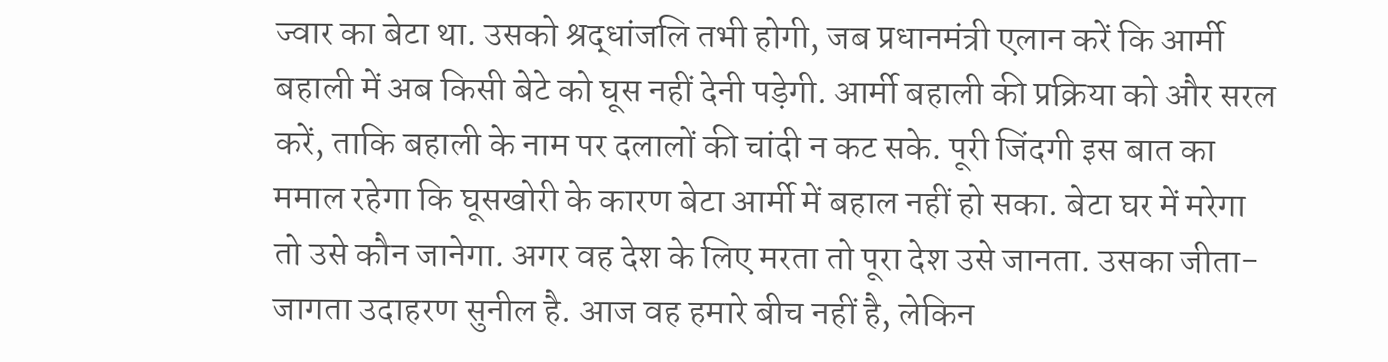ज्वार का बेटा था. उसको श्रद्धांजलि तभी होगी, जब प्रधानमंत्री एलान करें कि आर्मी बहाली में अब किसी बेटे को घूस नहीं देनी पड़ेगी. आर्मी बहाली की प्रक्रिया को और सरल करें, ताकि बहाली के नाम पर दलालों की चांदी न कट सके. पूरी जिंदगी इस बात का ममाल रहेगा कि घूसखोरी के कारण बेटा आर्मी में बहाल नहीं हो सका. बेटा घर में मरेगा तो उसे कौन जानेगा. अगर वह देश के लिए मरता तो पूरा देश उसे जानता. उसका जीता-जागता उदाहरण सुनील है. आज वह हमारे बीच नहीं है, लेकिन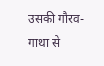उसकी गौरव-गाथा से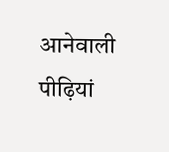आनेवाली पीढ़ियां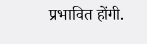प्रभावित होंगी.